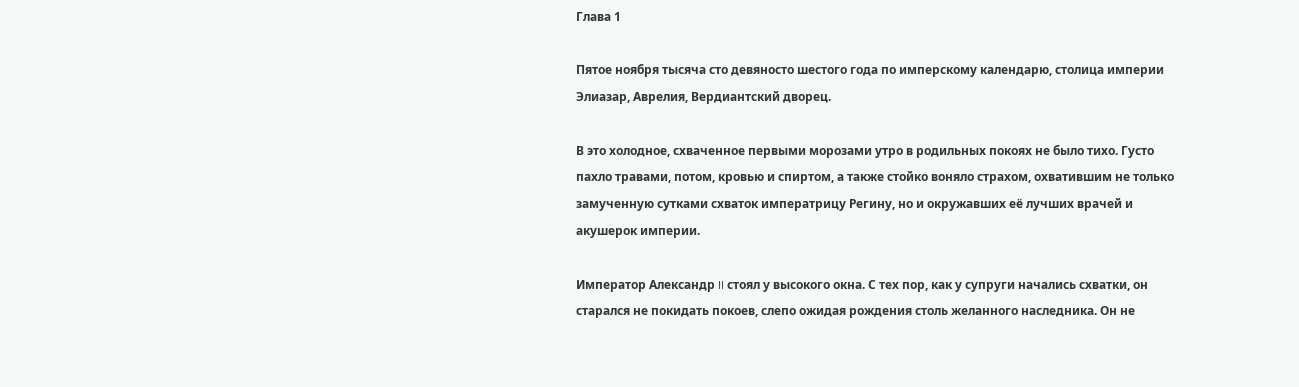Глава 1

Пятое ноября тысяча сто девяносто шестого года по имперскому календарю, столица империи Элиазар, Аврелия, Вердиантский дворец.

В это холодное, схваченное первыми морозами утро в родильных покоях не было тихо. Густо пахло травами, потом, кровью и спиртом, а также стойко воняло страхом, охватившим не только замученную сутками схваток императрицу Регину, но и окружавших её лучших врачей и акушерок империи.

Император Александр II стоял у высокого окна. С тех пор, как у супруги начались схватки, он старался не покидать покоев, слепо ожидая рождения столь желанного наследника. Он не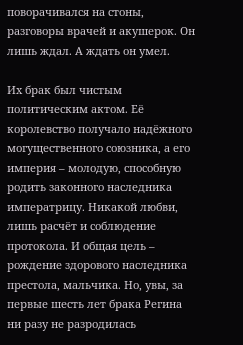поворачивался на стоны, разговоры врачей и акушерок. Он лишь ждал. А ждать он умел.

Их брак был чистым политическим актом. Её королевство получало надёжного могущественного союзника, а его империя – молодую, способную родить законного наследника императрицу. Никакой любви, лишь расчёт и соблюдение протокола. И общая цель – рождение здорового наследника престола, мальчика. Но, увы, за первые шесть лет брака Регина ни разу не разродилась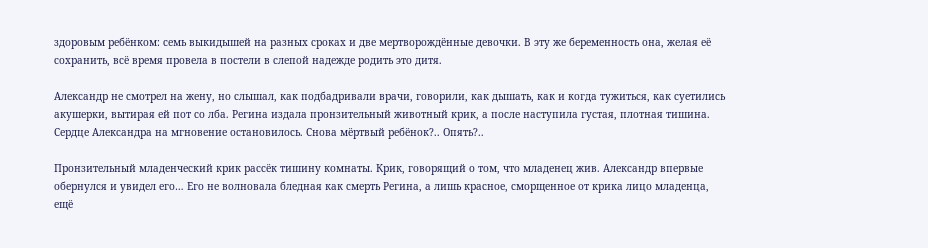здоровым ребёнком: семь выкидышей на разных сроках и две мертворождённые девочки. В эту же беременность она, желая её сохранить, всё время провела в постели в слепой надежде родить это дитя.

Александр не смотрел на жену, но слышал, как подбадривали врачи, говорили, как дышать, как и когда тужиться, как суетились акушерки, вытирая ей пот со лба. Регина издала пронзительный животный крик, а после наступила густая, плотная тишина. Сердце Александра на мгновение остановилось. Снова мёртвый ребёнок?.. Опять?..

Пронзительный младенческий крик рассёк тишину комнаты. Крик, говорящий о том, что младенец жив. Александр впервые обернулся и увидел его… Его не волновала бледная как смерть Регина, а лишь красное, сморщенное от крика лицо младенца, ещё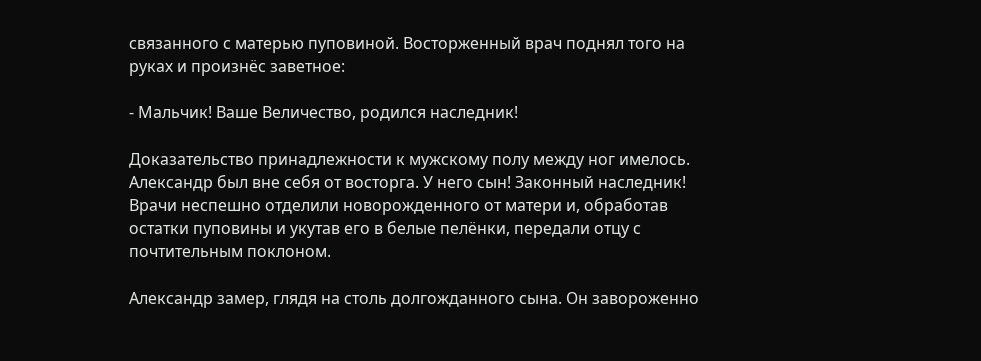связанного с матерью пуповиной. Восторженный врач поднял того на руках и произнёс заветное:

- Мальчик! Ваше Величество, родился наследник!

Доказательство принадлежности к мужскому полу между ног имелось. Александр был вне себя от восторга. У него сын! Законный наследник! Врачи неспешно отделили новорожденного от матери и, обработав остатки пуповины и укутав его в белые пелёнки, передали отцу с почтительным поклоном.

Александр замер, глядя на столь долгожданного сына. Он завороженно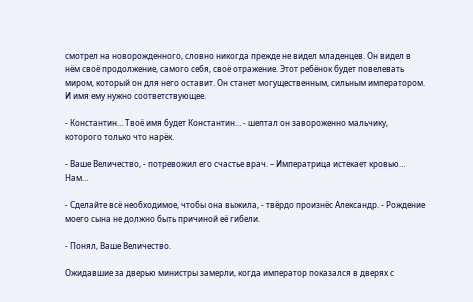смотрел на новорожденного, словно никогда прежде не видел младенцев. Он видел в нём своё продолжение, самого себя, своё отражение. Этот ребёнок будет повелевать миром, который он для него оставит. Он станет могущественным, сильным императором. И имя ему нужно соответствующее.

- Константин… Твоё имя будет Константин… - шептал он завороженно мальчику, которого только что нарёк.

- Ваше Величество, - потревожил его счастье врач. – Императрица истекает кровью… Нам…

- Сделайте всё необходимое, чтобы она выжила, - твёрдо произнёс Александр. - Рождение моего сына не должно быть причиной её гибели.

- Понял, Ваше Величество.

Ожидавшие за дверью министры замерли, когда император показался в дверях с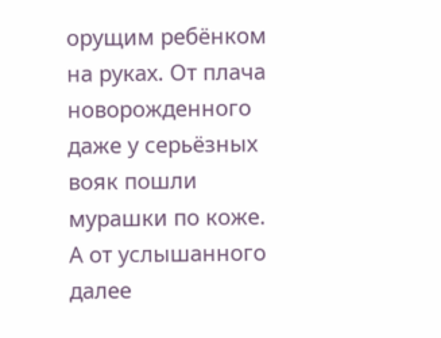орущим ребёнком на руках. От плача новорожденного даже у серьёзных вояк пошли мурашки по коже. А от услышанного далее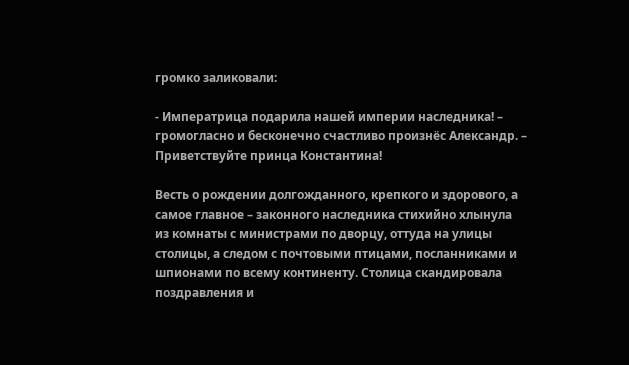громко заликовали:

- Императрица подарила нашей империи наследника! – громогласно и бесконечно счастливо произнёс Александр. – Приветствуйте принца Константина!

Весть о рождении долгожданного, крепкого и здорового, а самое главное – законного наследника стихийно хлынула из комнаты с министрами по дворцу, оттуда на улицы столицы, а следом с почтовыми птицами, посланниками и шпионами по всему континенту. Столица скандировала поздравления и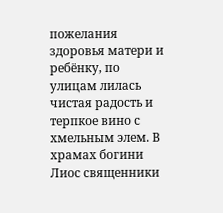пожелания здоровья матери и ребёнку, по улицам лилась чистая радость и терпкое вино с хмельным элем. В храмах богини Лиос священники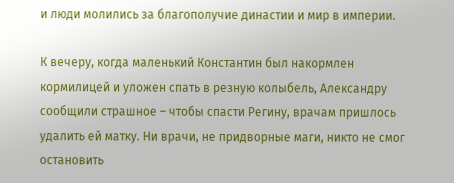и люди молились за благополучие династии и мир в империи.

К вечеру, когда маленький Константин был накормлен кормилицей и уложен спать в резную колыбель, Александру сообщили страшное – чтобы спасти Регину, врачам пришлось удалить ей матку. Ни врачи, не придворные маги, никто не смог остановить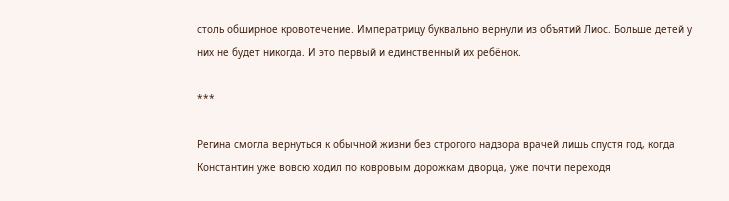столь обширное кровотечение. Императрицу буквально вернули из объятий Лиос. Больше детей у них не будет никогда. И это первый и единственный их ребёнок.

***

Регина смогла вернуться к обычной жизни без строгого надзора врачей лишь спустя год, когда Константин уже вовсю ходил по ковровым дорожкам дворца, уже почти переходя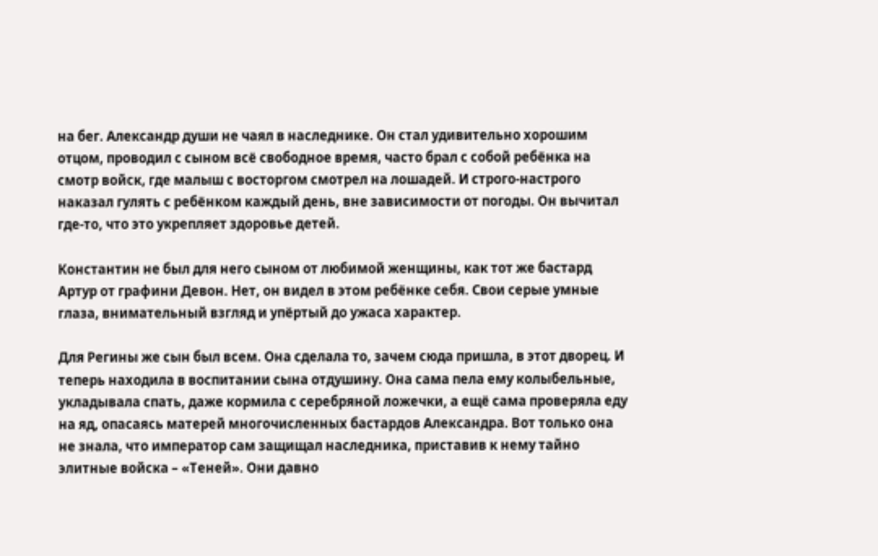на бег. Александр души не чаял в наследнике. Он стал удивительно хорошим отцом, проводил с сыном всё свободное время, часто брал с собой ребёнка на смотр войск, где малыш с восторгом смотрел на лошадей. И строго-настрого наказал гулять с ребёнком каждый день, вне зависимости от погоды. Он вычитал где-то, что это укрепляет здоровье детей.

Константин не был для него сыном от любимой женщины, как тот же бастард Артур от графини Девон. Нет, он видел в этом ребёнке себя. Свои серые умные глаза, внимательный взгляд и упёртый до ужаса характер.

Для Регины же сын был всем. Она сделала то, зачем сюда пришла, в этот дворец. И теперь находила в воспитании сына отдушину. Она сама пела ему колыбельные, укладывала спать, даже кормила с серебряной ложечки, а ещё сама проверяла еду на яд, опасаясь матерей многочисленных бастардов Александра. Вот только она не знала, что император сам защищал наследника, приставив к нему тайно элитные войска – «Теней». Они давно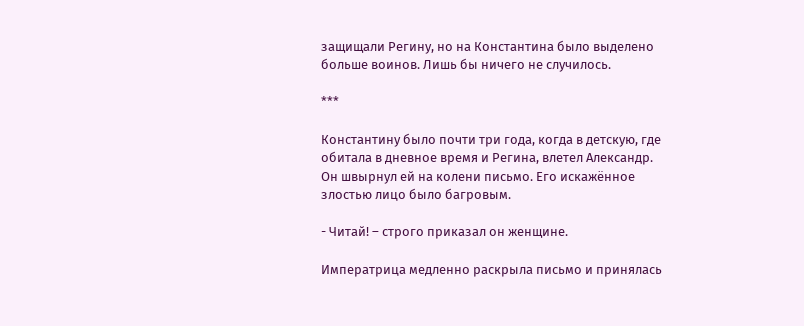защищали Регину, но на Константина было выделено больше воинов. Лишь бы ничего не случилось.

***

Константину было почти три года, когда в детскую, где обитала в дневное время и Регина, влетел Александр. Он швырнул ей на колени письмо. Его искажённое злостью лицо было багровым.

- Читай! – строго приказал он женщине.

Императрица медленно раскрыла письмо и принялась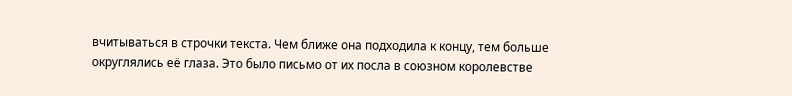вчитываться в строчки текста. Чем ближе она подходила к концу, тем больше округлялись её глаза. Это было письмо от их посла в союзном королевстве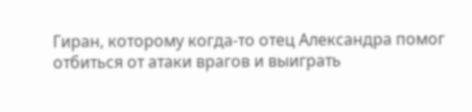Гиран, которому когда-то отец Александра помог отбиться от атаки врагов и выиграть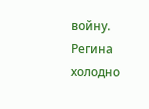войну. Регина холодно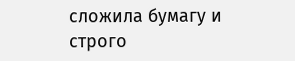сложила бумагу и строго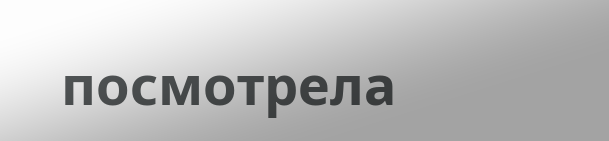посмотрела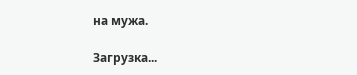на мужа.

Загрузка...